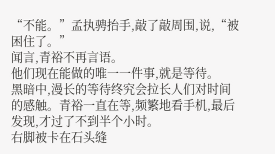“不能。”孟执骋抬手,敲了敲周围,说,“被困住了。”
闻言,青裕不再言语。
他们现在能做的唯一一件事,就是等待。
黑暗中,漫长的等待终究会拉长人们对时间的感触。青裕一直在等,频繁地看手机,最后发现,才过了不到半个小时。
右脚被卡在石头缝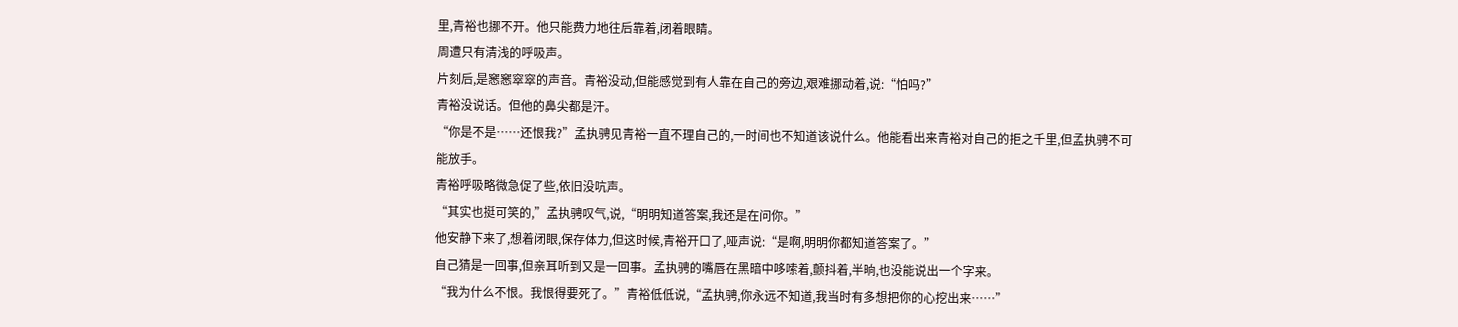里,青裕也挪不开。他只能费力地往后靠着,闭着眼睛。
周遭只有清浅的呼吸声。
片刻后,是窸窸窣窣的声音。青裕没动,但能感觉到有人靠在自己的旁边,艰难挪动着,说:“怕吗?”
青裕没说话。但他的鼻尖都是汗。
“你是不是……还恨我?”孟执骋见青裕一直不理自己的,一时间也不知道该说什么。他能看出来青裕对自己的拒之千里,但孟执骋不可能放手。
青裕呼吸略微急促了些,依旧没吭声。
“其实也挺可笑的,”孟执骋叹气,说,“明明知道答案,我还是在问你。”
他安静下来了,想着闭眼,保存体力,但这时候,青裕开口了,哑声说:“是啊,明明你都知道答案了。”
自己猜是一回事,但亲耳听到又是一回事。孟执骋的嘴唇在黑暗中哆嗦着,颤抖着,半晌,也没能说出一个字来。
“我为什么不恨。我恨得要死了。”青裕低低说,“孟执骋,你永远不知道,我当时有多想把你的心挖出来……”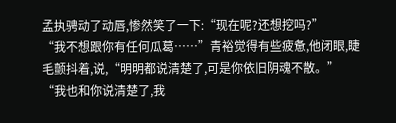孟执骋动了动唇,惨然笑了一下:“现在呢?还想挖吗?”
“我不想跟你有任何瓜葛……”青裕觉得有些疲惫,他闭眼,睫毛颤抖着,说,“明明都说清楚了,可是你依旧阴魂不散。”
“我也和你说清楚了,我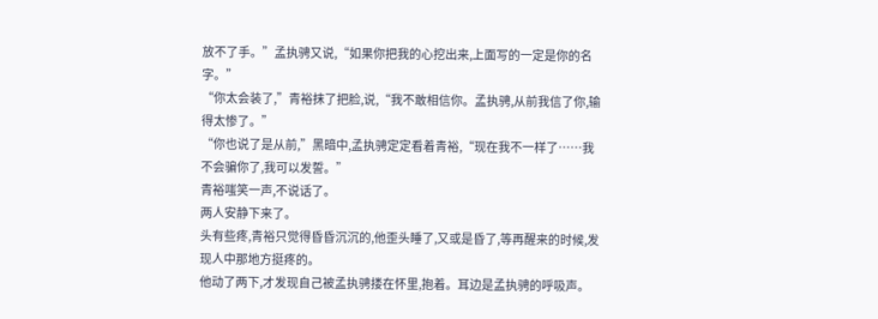放不了手。”孟执骋又说,“如果你把我的心挖出来,上面写的一定是你的名字。”
“你太会装了,”青裕抹了把脸,说,“我不敢相信你。孟执骋,从前我信了你,输得太惨了。”
“你也说了是从前,”黑暗中,孟执骋定定看着青裕,“现在我不一样了……我不会骗你了,我可以发誓。”
青裕嗤笑一声,不说话了。
两人安静下来了。
头有些疼,青裕只觉得昏昏沉沉的,他歪头睡了,又或是昏了,等再醒来的时候,发现人中那地方挺疼的。
他动了两下,才发现自己被孟执骋搂在怀里,抱着。耳边是孟执骋的呼吸声。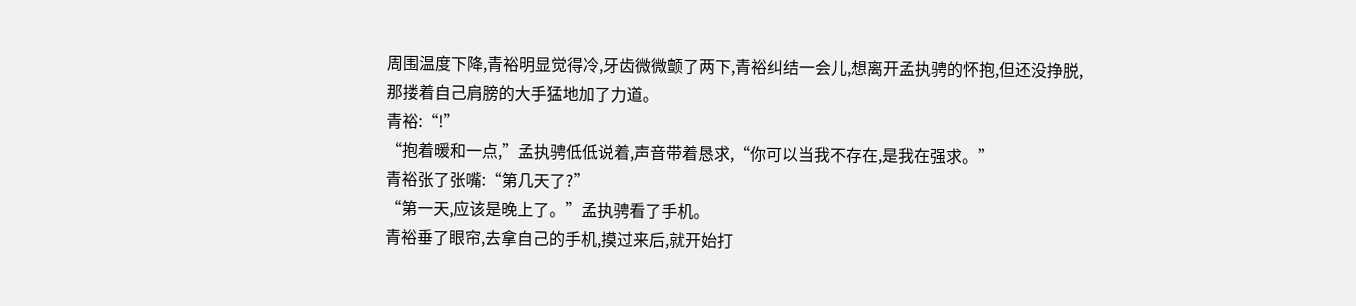周围温度下降,青裕明显觉得冷,牙齿微微颤了两下,青裕纠结一会儿,想离开孟执骋的怀抱,但还没挣脱,那搂着自己肩膀的大手猛地加了力道。
青裕:“!”
“抱着暖和一点,”孟执骋低低说着,声音带着恳求,“你可以当我不存在,是我在强求。”
青裕张了张嘴:“第几天了?”
“第一天,应该是晚上了。”孟执骋看了手机。
青裕垂了眼帘,去拿自己的手机,摸过来后,就开始打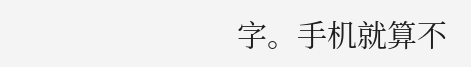字。手机就算不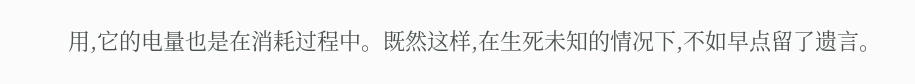用,它的电量也是在消耗过程中。既然这样,在生死未知的情况下,不如早点留了遗言。